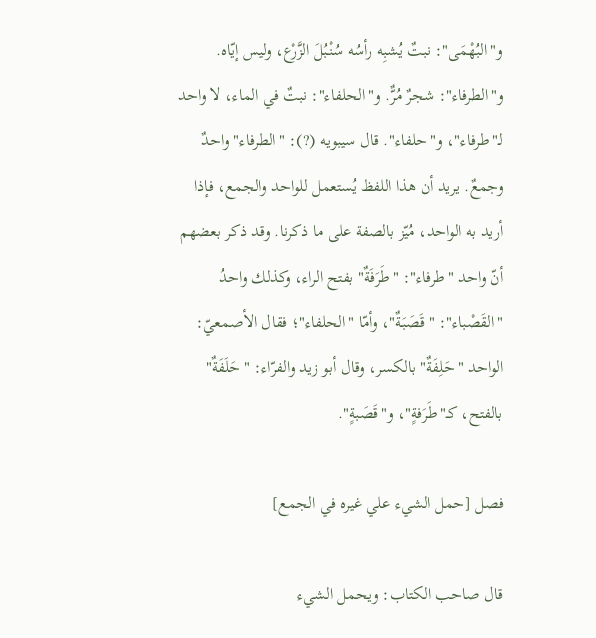و"البُهْمَى": نبتٌ يُشبِه رأسُه سُنْبُلَ الزَّرْع، وليس إيّاه. و"الطرفاء": شجرٌ مُرٌّ. و"الحلفاء": نبتٌ في الماء، لا واحد لـ"طرفاء"، و"حلفاء". قال سيبويه (?): "الطرفاء" واحدٌ وجمعٌ. يريد أن هذا اللفظ يُستعمل للواحد والجمع، فإذا أريد به الواحد، مُيّز بالصفة على ما ذكرنا. وقد ذكر بعضهم أنّ واحد "طرفاء": "طَرَفَةٌ" بفتح الراء، وكذلك واحدُ "القَصْباء": "قَصَبَةٌ"، وأمّا "الحلفاء"؛ فقال الأصمعيّ: الواحد "حَلِفَةٌ" بالكسر، وقال أبو زيد والفرّاء: "حَلَفَةٌ" بالفتح، كـ"طَرَفةٍ"، و"قَصَبةٍ".

فصل [حمل الشيء علي غيره في الجمع]

قال صاحب الكتاب: ويحمل الشيء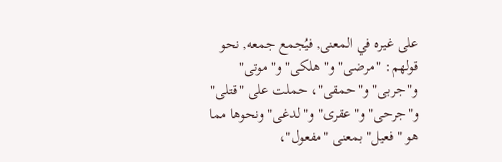على غيره في المعنى, فيُجمع جمعه, نحو قولهم: "مرضى" و"هلكى" و"موتى" و"جربى" و"حمقى"، حملت على "قتلى" و"جرحى" و"عقرى" و"لدغى" ونحوها مما هو "فعيل" بمعنى "مفعول"،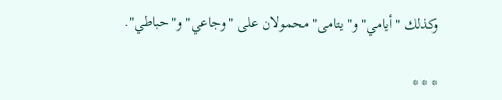وكذلك "أيامي" و"يتامى" محمولان على "وجاعي" و"حباطي".

* * *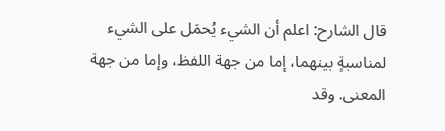قال الشارح: اعلم أن الشيء يُحمَل على الشيء لمناسبةٍ بينهما، إما من جهة اللفظ، وإما من جهة المعنى. وقد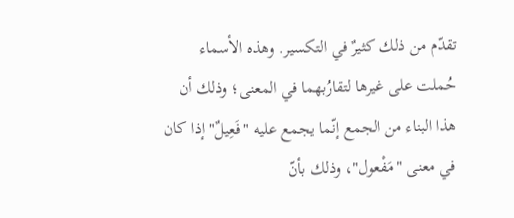تقدّم من ذلك كثيرٌ في التكسير. وهذه الأسماء حُملت على غيرها لتقارُبهما في المعنى؛ وذلك أن هذا البناء من الجمع إنّما يجمع عليه "فَعِيلٌ" إذا كان في معنى "مَفْعول"، وذلك بأنّ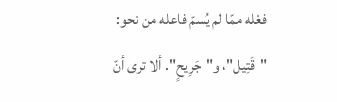فعْله ممّا لم يُسمّ فاعله من نحو: "قَتِيل"، و"جَرِيحٍ". ألا ترى أنّ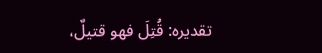تقديره: قُتِلَ فهو قتيلٌ،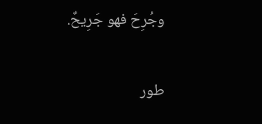وجُرِحَ فهو جَرِيحٌ.

طور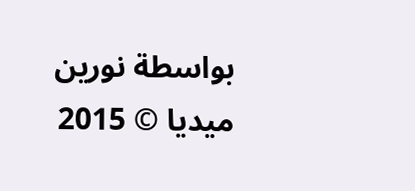بواسطة نورين ميديا © 2015